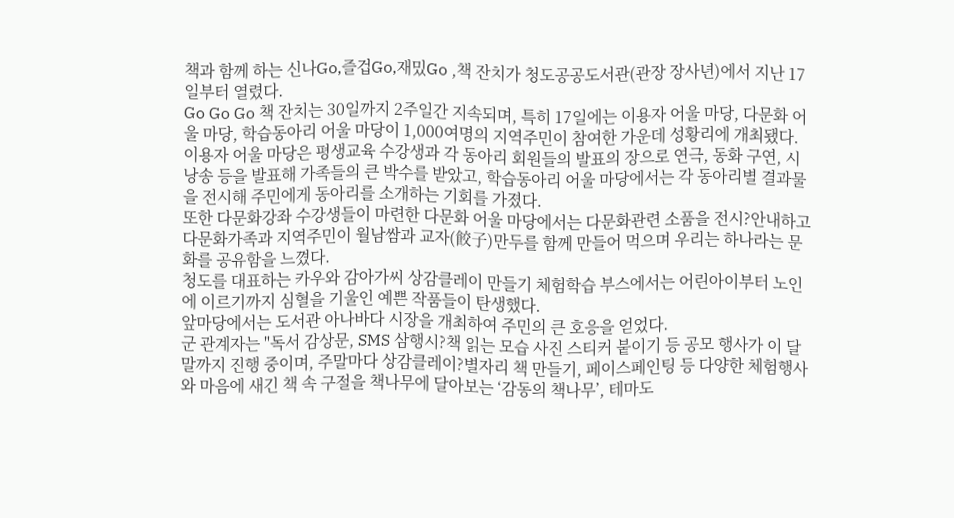책과 함께 하는 신나Go,즐겁Go,재밌Go ,책 잔치가 청도공공도서관(관장 장사년)에서 지난 17일부터 열렸다.
Go Go Go 책 잔치는 30일까지 2주일간 지속되며, 특히 17일에는 이용자 어울 마당, 다문화 어울 마당, 학습동아리 어울 마당이 1,000여명의 지역주민이 참여한 가운데 성황리에 개최됐다.
이용자 어울 마당은 평생교육 수강생과 각 동아리 회원들의 발표의 장으로 연극, 동화 구연, 시낭송 등을 발표해 가족들의 큰 박수를 받았고, 학습동아리 어울 마당에서는 각 동아리별 결과물을 전시해 주민에게 동아리를 소개하는 기회를 가졌다.
또한 다문화강좌 수강생들이 마련한 다문화 어울 마당에서는 다문화관련 소품을 전시?안내하고 다문화가족과 지역주민이 월남쌈과 교자(餃子)만두를 함께 만들어 먹으며 우리는 하나라는 문화를 공유함을 느꼈다.
청도를 대표하는 카우와 감아가씨 상감클레이 만들기 체험학습 부스에서는 어린아이부터 노인에 이르기까지 심혈을 기울인 예쁜 작품들이 탄생했다.
앞마당에서는 도서관 아나바다 시장을 개최하여 주민의 큰 호응을 얻었다.
군 관계자는 "독서 감상문, SMS 삼행시?책 읽는 모습 사진 스티커 붙이기 등 공모 행사가 이 달 말까지 진행 중이며, 주말마다 상감클레이?별자리 책 만들기, 페이스페인팅 등 다양한 체험행사와 마음에 새긴 책 속 구절을 책나무에 달아보는 ‘감동의 책나무’, 테마도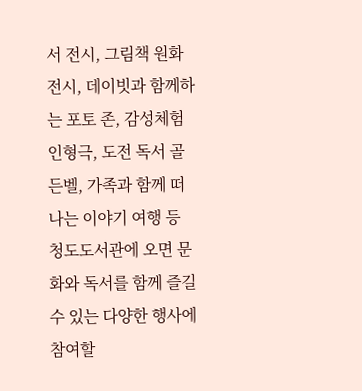서 전시, 그림책 원화전시, 데이빗과 함께하는 포토 존, 감성체험인형극, 도전 독서 골든벨, 가족과 함께 떠나는 이야기 여행 등 청도도서관에 오면 문화와 독서를 함께 즐길 수 있는 다양한 행사에 참여할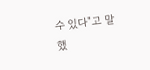수 있다"고 말했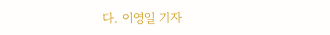다. 이영일 기자